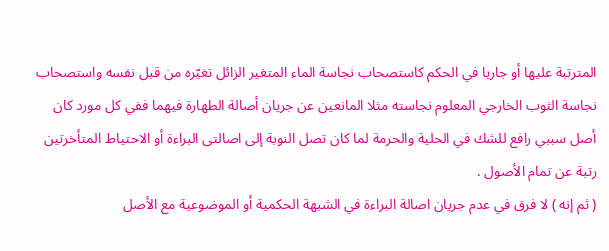المترتبة عليها أو جاريا في الحكم كاستصحاب نجاسة الماء المتغير الزائل تغيّره من قبل نفسه واستصحاب نجاسة الثوب الخارجي المعلوم نجاسته مثلا المانعين عن جريان أصالة الطهارة فيهما ففي كل مورد كان أصل سببي رافع للشك في الحلية والحرمة لما كان تصل النوبة إلى اصالتى البراءة أو الاحتياط المتأخرتين رتبة عن تمام الأصول .
( ثم إنه ) لا فرق في عدم جريان اصالة البراءة في الشبهة الحكمية أو الموضوعية مع الأصل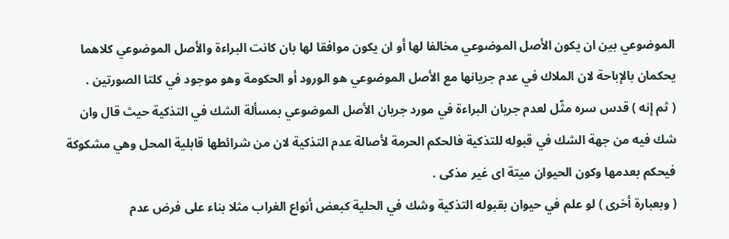الموضوعي بين ان يكون الأصل الموضوعي مخالفا لها أو ان يكون موافقا لها بان كانت البراءة والأصل الموضوعي كلاهما يحكمان بالإباحة لان الملاك في عدم جريانها مع الأصل الموضوعي هو الورود أو الحكومة وهو موجود في كلتا الصورتين .
( ثم إنه ) قدس سره مثّل لعدم جريان البراءة في مورد جريان الأصل الموضوعي بمسألة الشك في التذكية حيث قال وان شك فيه من جهة الشك في قبوله للتذكية فالحكم الحرمة لأصالة عدم التذكية لان من شرائطها قابلية المحل وهي مشكوكة فيحكم بعدمها وكون الحيوان ميتة اى غير مذكى .
( وبعبارة أخرى ) لو علم في حيوان بقبوله التذكية وشك في الحلية كبعض أنواع الغراب مثلا بناء على فرض عدم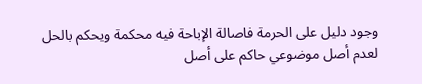وجود دليل على الحرمة فاصالة الإباحة فيه محكمة ويحكم بالحل لعدم أصل موضوعي حاكم على أصل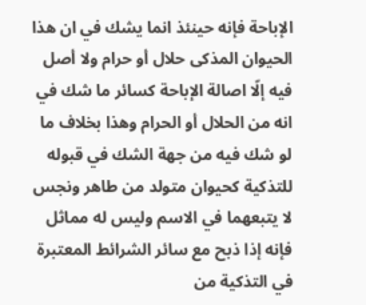الإباحة فإنه حينئذ انما يشك في ان هذا الحيوان المذكى حلال أو حرام ولا أصل فيه إلّا اصالة الإباحة كسائر ما شك في انه من الحلال أو الحرام وهذا بخلاف ما لو شك فيه من جهة الشك في قبوله للتذكية كحيوان متولد من طاهر ونجس لا يتبعهما في الاسم وليس له مماثل فإنه إذا ذبح مع سائر الشرائط المعتبرة في التذكية من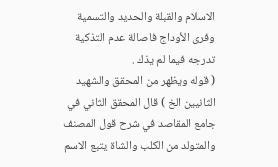الاسلام والقبلة والحديد والتسمية وفرى الأوداج فاصالة عدم التذكية تدرجه فيما لم يذك .
( قوله ويظهر من المحقق والشهيد الثانيين الخ ) قال المحقق الثاني في جامع المقاصد في شرح قول المصنف والمتولد من الكلب والشاة يتبع الاسم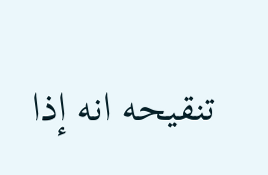تنقيحه انه إذا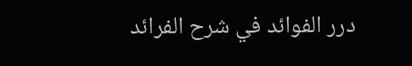درر الفوائد في شرح الفرائد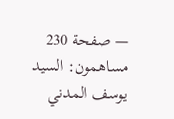— صفحة 230
مساهمون: السيد يوسف المدني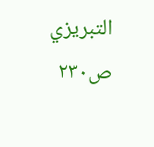التبريزي
ص٢٣٠